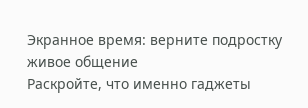Экранное время: верните подростку живое общение
Раскройте, что именно гаджеты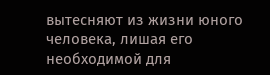вытесняют из жизни юного человека, лишая его необходимой для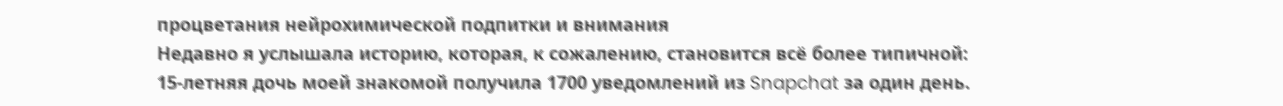процветания нейрохимической подпитки и внимания
Недавно я услышала историю, которая, к сожалению, становится всё более типичной: 15-летняя дочь моей знакомой получила 1700 уведомлений из Snapchat за один день.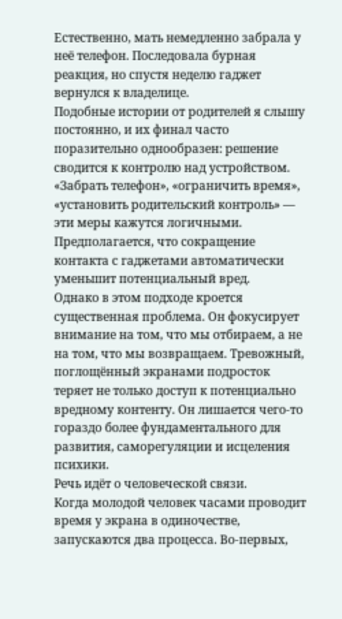Естественно, мать немедленно забрала у неё телефон. Последовала бурная реакция, но спустя неделю гаджет вернулся к владелице.
Подобные истории от родителей я слышу постоянно, и их финал часто поразительно однообразен: решение сводится к контролю над устройством. «Забрать телефон», «ограничить время», «установить родительский контроль» — эти меры кажутся логичными. Предполагается, что сокращение контакта с гаджетами автоматически уменьшит потенциальный вред.
Однако в этом подходе кроется существенная проблема. Он фокусирует внимание на том, что мы отбираем, а не на том, что мы возвращаем. Тревожный, поглощённый экранами подросток теряет не только доступ к потенциально вредному контенту. Он лишается чего-то гораздо более фундаментального для развития, саморегуляции и исцеления психики.
Речь идёт о человеческой связи.
Когда молодой человек часами проводит время у экрана в одиночестве, запускаются два процесса. Во-первых,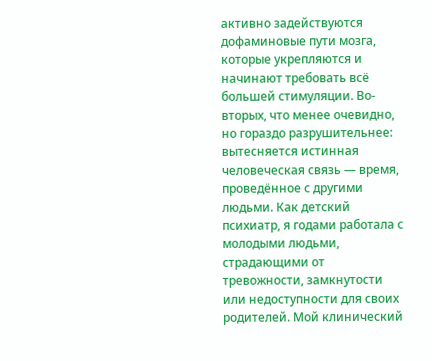активно задействуются дофаминовые пути мозга, которые укрепляются и начинают требовать всё большей стимуляции. Во-вторых, что менее очевидно, но гораздо разрушительнее: вытесняется истинная человеческая связь — время, проведённое с другими людьми. Как детский психиатр, я годами работала с молодыми людьми, страдающими от тревожности, замкнутости или недоступности для своих родителей. Мой клинический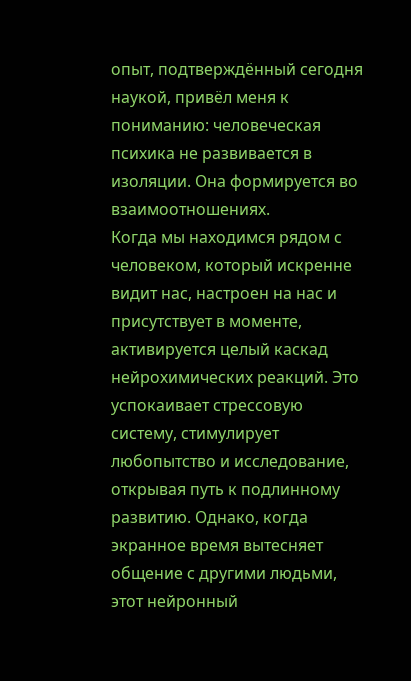опыт, подтверждённый сегодня наукой, привёл меня к пониманию: человеческая психика не развивается в изоляции. Она формируется во взаимоотношениях.
Когда мы находимся рядом с человеком, который искренне видит нас, настроен на нас и присутствует в моменте, активируется целый каскад нейрохимических реакций. Это успокаивает стрессовую систему, стимулирует любопытство и исследование, открывая путь к подлинному развитию. Однако, когда экранное время вытесняет общение с другими людьми, этот нейронный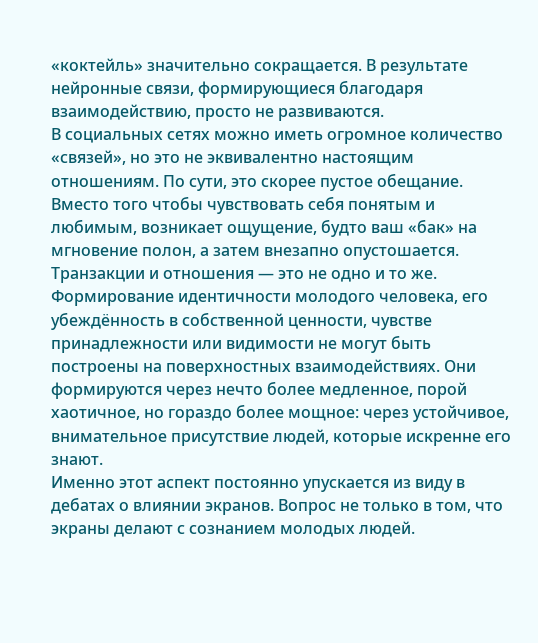«коктейль» значительно сокращается. В результате нейронные связи, формирующиеся благодаря взаимодействию, просто не развиваются.
В социальных сетях можно иметь огромное количество «связей», но это не эквивалентно настоящим отношениям. По сути, это скорее пустое обещание. Вместо того чтобы чувствовать себя понятым и любимым, возникает ощущение, будто ваш «бак» на мгновение полон, а затем внезапно опустошается.
Транзакции и отношения — это не одно и то же. Формирование идентичности молодого человека, его убеждённость в собственной ценности, чувстве принадлежности или видимости не могут быть построены на поверхностных взаимодействиях. Они формируются через нечто более медленное, порой хаотичное, но гораздо более мощное: через устойчивое, внимательное присутствие людей, которые искренне его знают.
Именно этот аспект постоянно упускается из виду в дебатах о влиянии экранов. Вопрос не только в том, что экраны делают с сознанием молодых людей.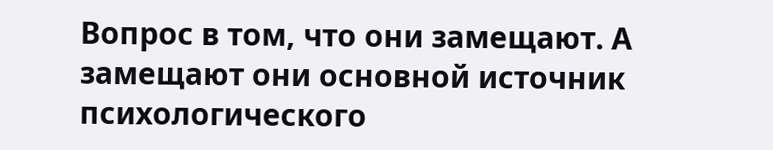Вопрос в том, что они замещают. А замещают они основной источник психологического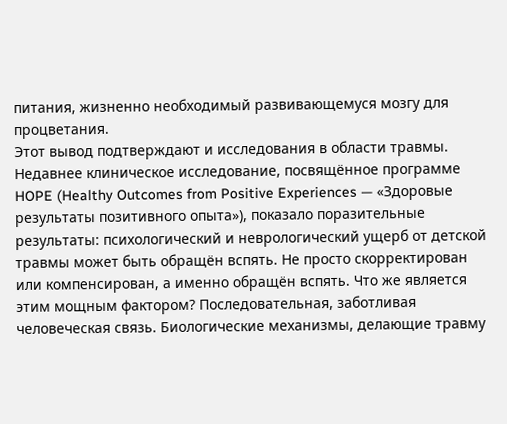питания, жизненно необходимый развивающемуся мозгу для процветания.
Этот вывод подтверждают и исследования в области травмы. Недавнее клиническое исследование, посвящённое программе HOPE (Healthy Outcomes from Positive Experiences — «Здоровые результаты позитивного опыта»), показало поразительные результаты: психологический и неврологический ущерб от детской травмы может быть обращён вспять. Не просто скорректирован или компенсирован, а именно обращён вспять. Что же является этим мощным фактором? Последовательная, заботливая человеческая связь. Биологические механизмы, делающие травму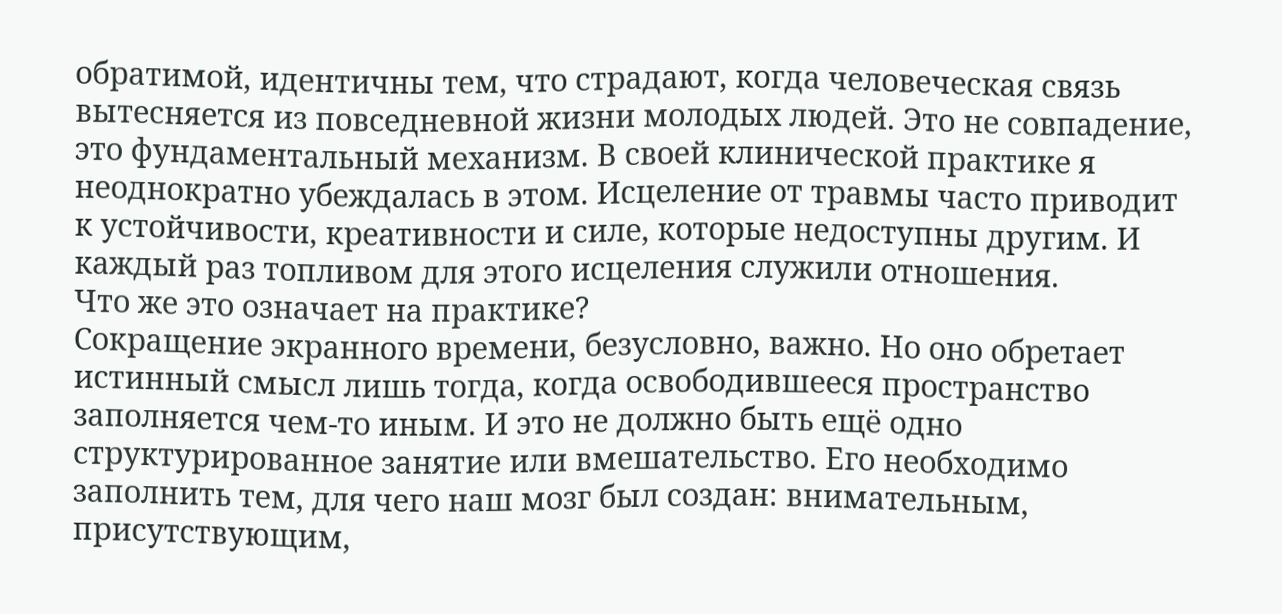обратимой, идентичны тем, что страдают, когда человеческая связь вытесняется из повседневной жизни молодых людей. Это не совпадение, это фундаментальный механизм. В своей клинической практике я неоднократно убеждалась в этом. Исцеление от травмы часто приводит к устойчивости, креативности и силе, которые недоступны другим. И каждый раз топливом для этого исцеления служили отношения.
Что же это означает на практике?
Сокращение экранного времени, безусловно, важно. Но оно обретает истинный смысл лишь тогда, когда освободившееся пространство заполняется чем-то иным. И это не должно быть ещё одно структурированное занятие или вмешательство. Его необходимо заполнить тем, для чего наш мозг был создан: внимательным, присутствующим,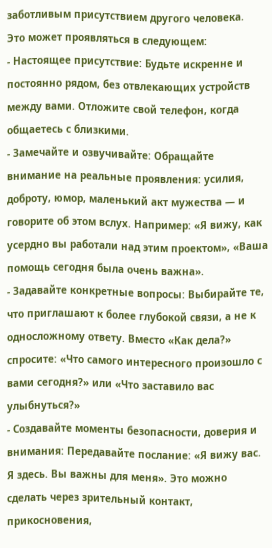заботливым присутствием другого человека.
Это может проявляться в следующем:
- Настоящее присутствие: Будьте искренне и постоянно рядом, без отвлекающих устройств между вами. Отложите свой телефон, когда общаетесь с близкими.
- Замечайте и озвучивайте: Обращайте внимание на реальные проявления: усилия, доброту, юмор, маленький акт мужества — и говорите об этом вслух. Например: «Я вижу, как усердно вы работали над этим проектом», «Ваша помощь сегодня была очень важна».
- Задавайте конкретные вопросы: Выбирайте те, что приглашают к более глубокой связи, а не к односложному ответу. Вместо «Как дела?» спросите: «Что самого интересного произошло с вами сегодня?» или «Что заставило вас улыбнуться?»
- Создавайте моменты безопасности, доверия и внимания: Передавайте послание: «Я вижу вас. Я здесь. Вы важны для меня». Это можно сделать через зрительный контакт, прикосновения,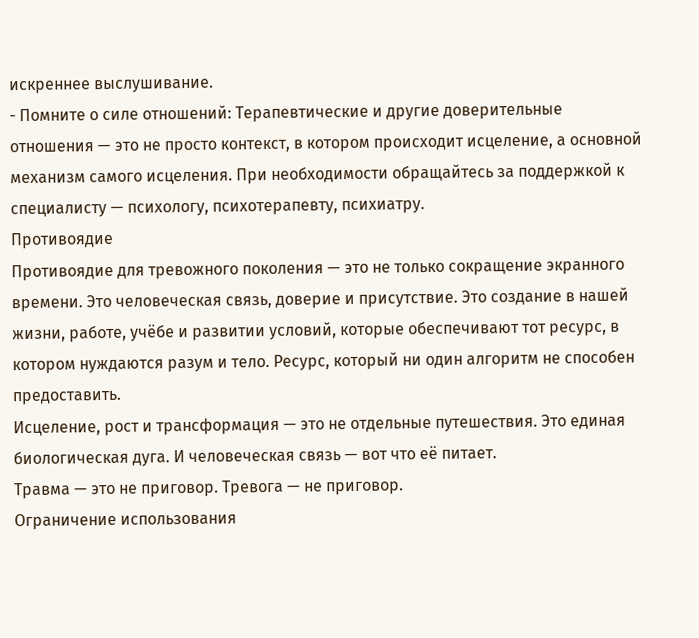искреннее выслушивание.
- Помните о силе отношений: Терапевтические и другие доверительные отношения — это не просто контекст, в котором происходит исцеление, а основной механизм самого исцеления. При необходимости обращайтесь за поддержкой к специалисту — психологу, психотерапевту, психиатру.
Противоядие
Противоядие для тревожного поколения — это не только сокращение экранного времени. Это человеческая связь, доверие и присутствие. Это создание в нашей жизни, работе, учёбе и развитии условий, которые обеспечивают тот ресурс, в котором нуждаются разум и тело. Ресурс, который ни один алгоритм не способен предоставить.
Исцеление, рост и трансформация — это не отдельные путешествия. Это единая биологическая дуга. И человеческая связь — вот что её питает.
Травма — это не приговор. Тревога — не приговор.
Ограничение использования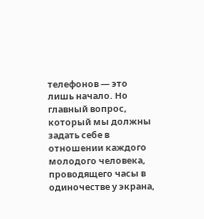телефонов — это лишь начало. Но главный вопрос, который мы должны задать себе в отношении каждого молодого человека, проводящего часы в одиночестве у экрана,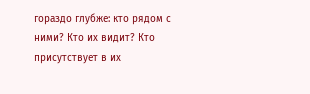гораздо глубже: кто рядом с ними? Кто их видит? Кто присутствует в их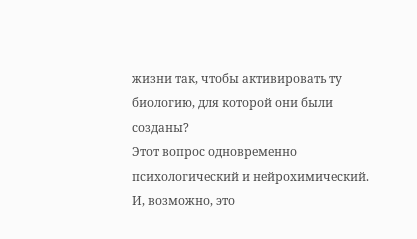жизни так, чтобы активировать ту биологию, для которой они были созданы?
Этот вопрос одновременно психологический и нейрохимический. И, возможно, это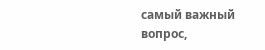самый важный вопрос,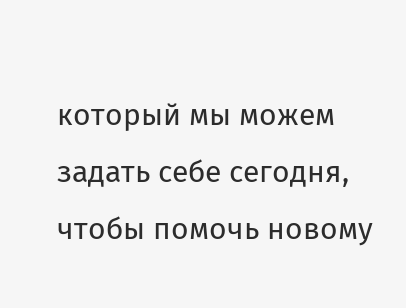который мы можем задать себе сегодня, чтобы помочь новому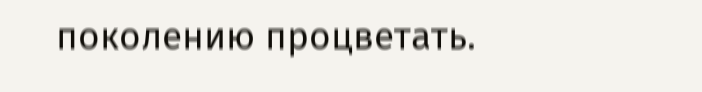поколению процветать.